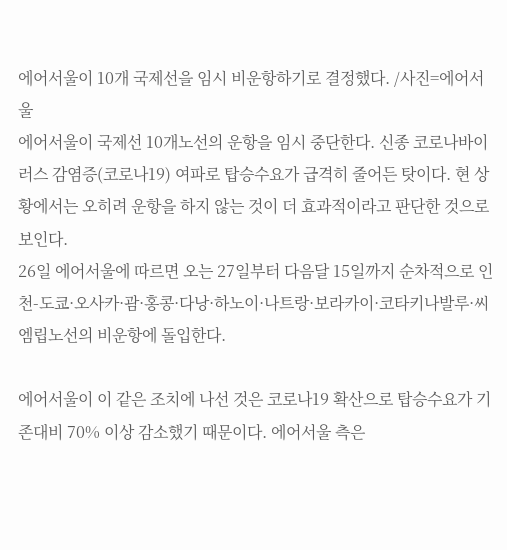에어서울이 10개 국제선을 임시 비운항하기로 결정했다. /사진=에어서울
에어서울이 국제선 10개노선의 운항을 임시 중단한다. 신종 코로나바이러스 감염증(코로나19) 여파로 탑승수요가 급격히 줄어든 탓이다. 현 상황에서는 오히려 운항을 하지 않는 것이 더 효과적이라고 판단한 것으로 보인다.
26일 에어서울에 따르면 오는 27일부터 다음달 15일까지 순차적으로 인천-도쿄·오사카·괌·홍콩·다낭·하노이·나트랑·보라카이·코타키나발루·씨엠립노선의 비운항에 돌입한다.

에어서울이 이 같은 조치에 나선 것은 코로나19 확산으로 탑승수요가 기존대비 70% 이상 감소했기 때문이다. 에어서울 측은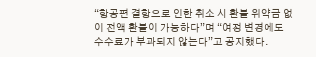“항공편 결항으로 인한 취소 시 환불 위약금 없이 전액 환불이 가능하다”며 “여정 변경에도 수수료가 부과되지 않는다”고 공지했다.